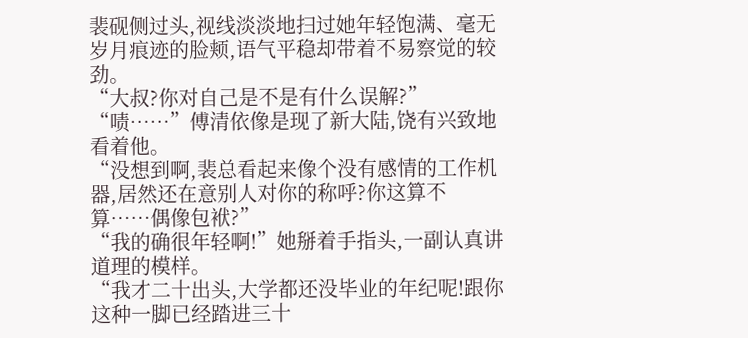裴砚侧过头,视线淡淡地扫过她年轻饱满、毫无岁月痕迹的脸颊,语气平稳却带着不易察觉的较劲。
“大叔?你对自己是不是有什么误解?”
“啧……”傅清依像是现了新大陆,饶有兴致地看着他。
“没想到啊,裴总看起来像个没有感情的工作机器,居然还在意别人对你的称呼?你这算不算……偶像包袱?”
“我的确很年轻啊!”她掰着手指头,一副认真讲道理的模样。
“我才二十出头,大学都还没毕业的年纪呢!跟你这种一脚已经踏进三十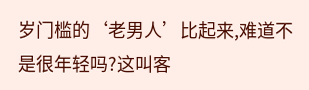岁门槛的‘老男人’比起来,难道不是很年轻吗?这叫客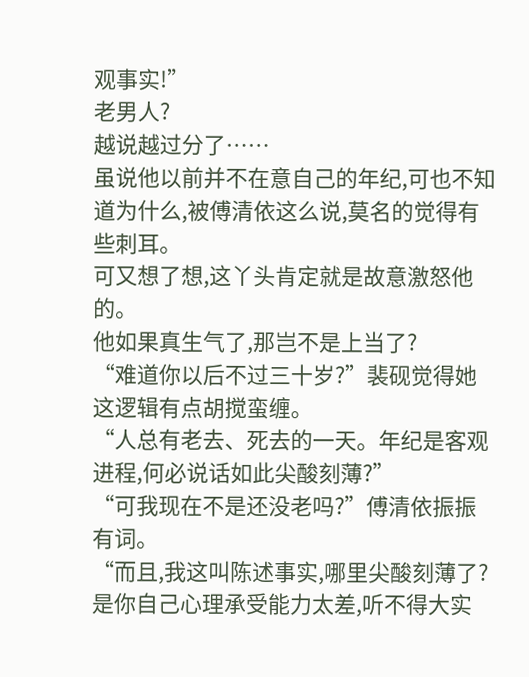观事实!”
老男人?
越说越过分了……
虽说他以前并不在意自己的年纪,可也不知道为什么,被傅清依这么说,莫名的觉得有些刺耳。
可又想了想,这丫头肯定就是故意激怒他的。
他如果真生气了,那岂不是上当了?
“难道你以后不过三十岁?”裴砚觉得她这逻辑有点胡搅蛮缠。
“人总有老去、死去的一天。年纪是客观进程,何必说话如此尖酸刻薄?”
“可我现在不是还没老吗?”傅清依振振有词。
“而且,我这叫陈述事实,哪里尖酸刻薄了?是你自己心理承受能力太差,听不得大实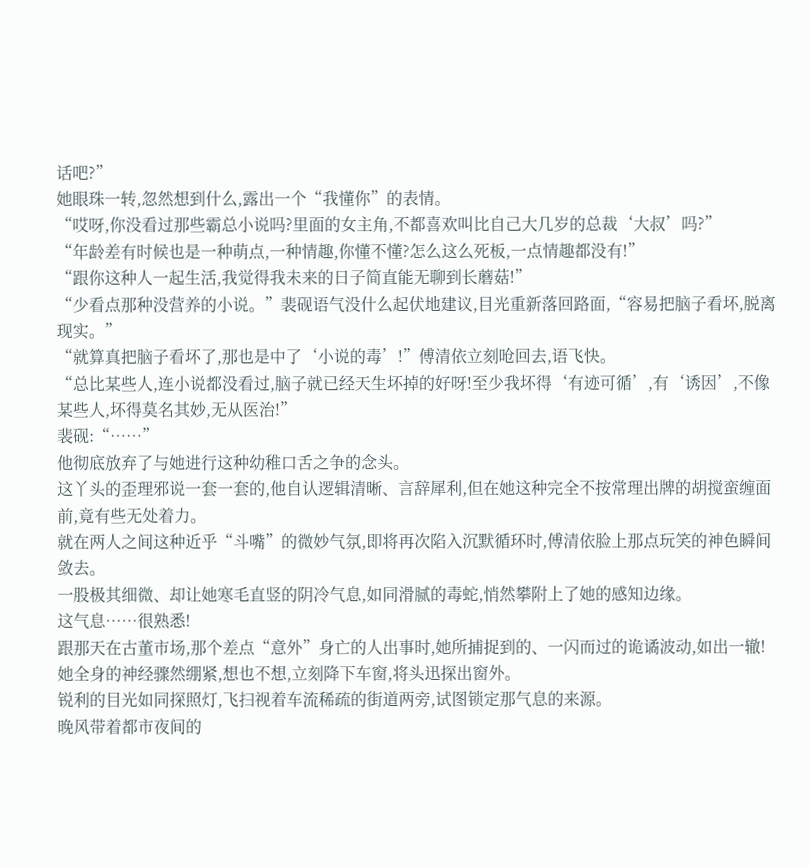话吧?”
她眼珠一转,忽然想到什么,露出一个“我懂你”的表情。
“哎呀,你没看过那些霸总小说吗?里面的女主角,不都喜欢叫比自己大几岁的总裁‘大叔’吗?”
“年龄差有时候也是一种萌点,一种情趣,你懂不懂?怎么这么死板,一点情趣都没有!”
“跟你这种人一起生活,我觉得我未来的日子简直能无聊到长蘑菇!”
“少看点那种没营养的小说。”裴砚语气没什么起伏地建议,目光重新落回路面,“容易把脑子看坏,脱离现实。”
“就算真把脑子看坏了,那也是中了‘小说的毒’!”傅清依立刻呛回去,语飞快。
“总比某些人,连小说都没看过,脑子就已经天生坏掉的好呀!至少我坏得‘有迹可循’,有‘诱因’,不像某些人,坏得莫名其妙,无从医治!”
裴砚:“……”
他彻底放弃了与她进行这种幼稚口舌之争的念头。
这丫头的歪理邪说一套一套的,他自认逻辑清晰、言辞犀利,但在她这种完全不按常理出牌的胡搅蛮缠面前,竟有些无处着力。
就在两人之间这种近乎“斗嘴”的微妙气氛,即将再次陷入沉默循环时,傅清依脸上那点玩笑的神色瞬间敛去。
一股极其细微、却让她寒毛直竖的阴冷气息,如同滑腻的毒蛇,悄然攀附上了她的感知边缘。
这气息……很熟悉!
跟那天在古董市场,那个差点“意外”身亡的人出事时,她所捕捉到的、一闪而过的诡谲波动,如出一辙!
她全身的神经骤然绷紧,想也不想,立刻降下车窗,将头迅探出窗外。
锐利的目光如同探照灯,飞扫视着车流稀疏的街道两旁,试图锁定那气息的来源。
晚风带着都市夜间的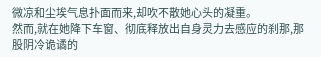微凉和尘埃气息扑面而来,却吹不散她心头的凝重。
然而,就在她降下车窗、彻底释放出自身灵力去感应的刹那,那股阴冷诡谲的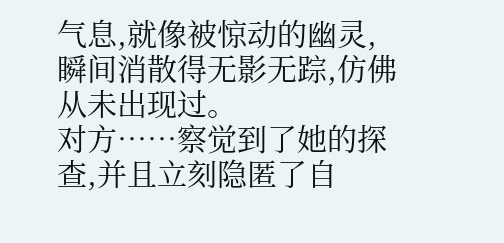气息,就像被惊动的幽灵,瞬间消散得无影无踪,仿佛从未出现过。
对方……察觉到了她的探查,并且立刻隐匿了自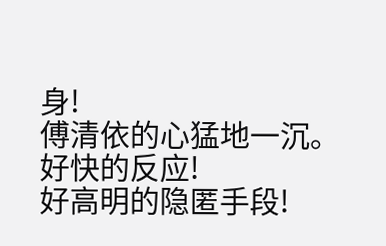身!
傅清依的心猛地一沉。
好快的反应!
好高明的隐匿手段!